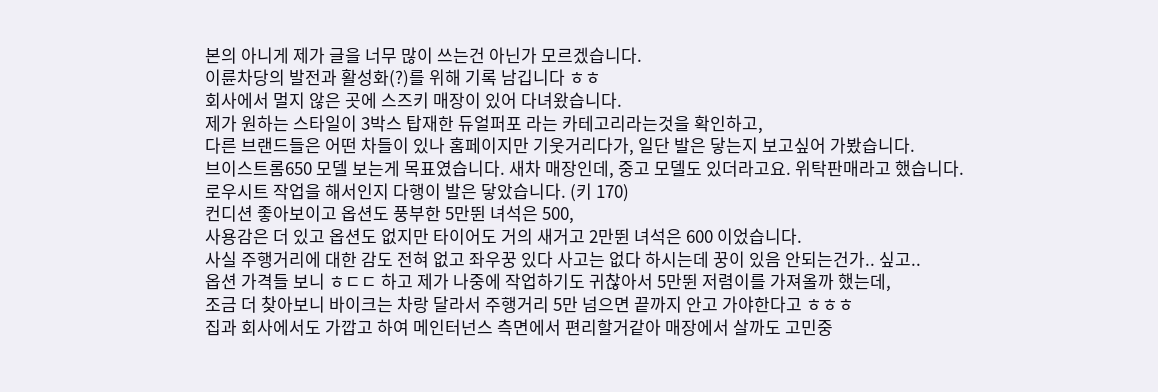본의 아니게 제가 글을 너무 많이 쓰는건 아닌가 모르겠습니다.
이륜차당의 발전과 활성화(?)를 위해 기록 남깁니다 ㅎㅎ
회사에서 멀지 않은 곳에 스즈키 매장이 있어 다녀왔습니다.
제가 원하는 스타일이 3박스 탑재한 듀얼퍼포 라는 카테고리라는것을 확인하고,
다른 브랜드들은 어떤 차들이 있나 홈페이지만 기웃거리다가, 일단 발은 닿는지 보고싶어 가봤습니다.
브이스트롬650 모델 보는게 목표였습니다. 새차 매장인데, 중고 모델도 있더라고요. 위탁판매라고 했습니다.
로우시트 작업을 해서인지 다행이 발은 닿았습니다. (키 170)
컨디션 좋아보이고 옵션도 풍부한 5만뛴 녀석은 500,
사용감은 더 있고 옵션도 없지만 타이어도 거의 새거고 2만뛴 녀석은 600 이었습니다.
사실 주행거리에 대한 감도 전혀 없고 좌우꿍 있다 사고는 없다 하시는데 꿍이 있음 안되는건가.. 싶고..
옵션 가격들 보니 ㅎㄷㄷ 하고 제가 나중에 작업하기도 귀찮아서 5만뛴 저렴이를 가져올까 했는데,
조금 더 찾아보니 바이크는 차랑 달라서 주행거리 5만 넘으면 끝까지 안고 가야한다고 ㅎㅎㅎ
집과 회사에서도 가깝고 하여 메인터넌스 측면에서 편리할거같아 매장에서 살까도 고민중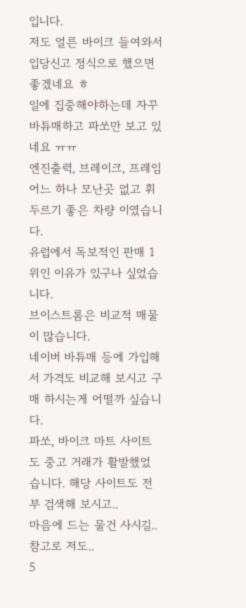입니다.
저도 얼른 바이크 들여와서 입당신고 정식으로 했으면 좋겠네요 ㅎ
일에 집중해야하는데 자꾸 바튜매하고 파쏘만 보고 있네요 ㅠㅠ
엔진출력, 브레이크, 프레임 어느 하나 모난곳 없고 휘두르기 좋은 차량 이였습니다.
유럽에서 독보적인 판매 1위인 이유가 있구나 싶었습니다.
브이스트롬은 비교적 매물이 많습니다.
네이버 바튜매 등에 가입해서 가격도 비교해 보시고 구매 하시는게 어떨까 싶습니다.
파쏘, 바이크 마트 사이트도 중고 거래가 활발했었습니다. 해당 사이트도 전부 검색해 보시고..
마음에 드는 물건 사시길..
참고로 저도..
5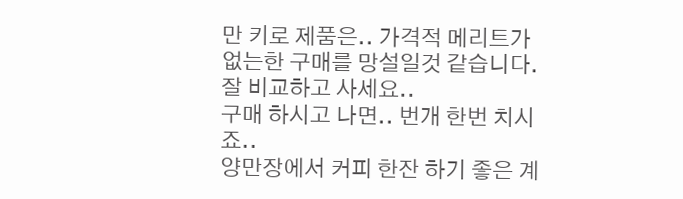만 키로 제품은.. 가격적 메리트가 없는한 구매를 망설일것 같습니다.
잘 비교하고 사세요..
구매 하시고 나면.. 번개 한번 치시죠..
양만장에서 커피 한잔 하기 좋은 계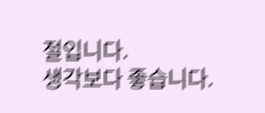절입니다.
생각보다 좋습니다.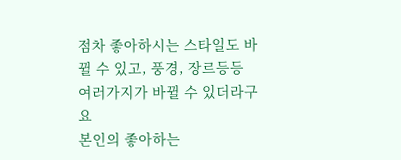점차 좋아하시는 스타일도 바뀔 수 있고, 풍경, 장르등등 여러가지가 바뀔 수 있더라구요
본인의 좋아하는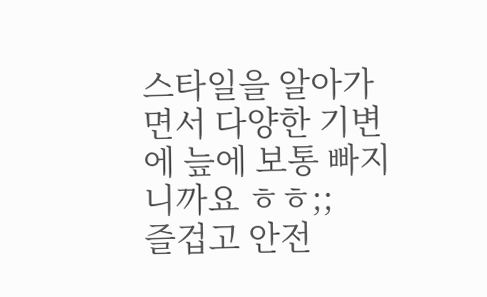스타일을 알아가면서 다양한 기변에 늪에 보통 빠지니까요 ㅎㅎ;;
즐겁고 안전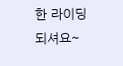한 라이딩 되셔요~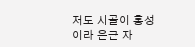저도 시골이 홍성이라 은근 자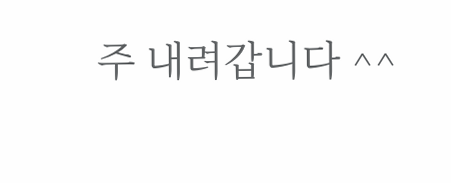주 내려갑니다 ^^